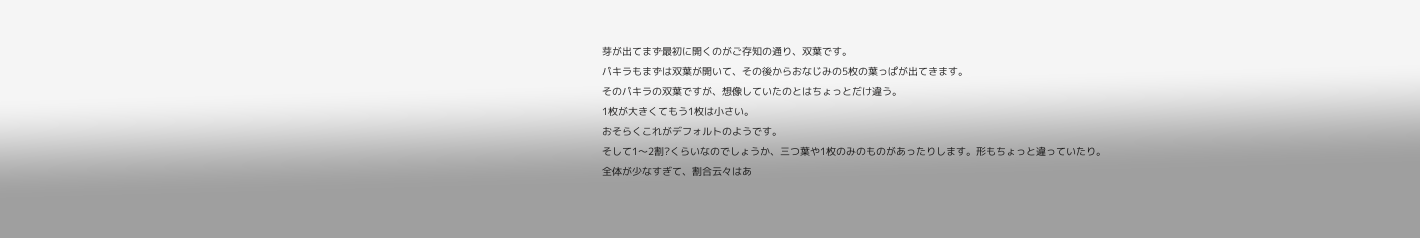芽が出てまず最初に開くのがご存知の通り、双葉です。
パキラもまずは双葉が開いて、その後からおなじみの5枚の葉っぱが出てきます。
そのパキラの双葉ですが、想像していたのとはちょっとだけ違う。
1枚が大きくてもう1枚は小さい。
おそらくこれがデフォルトのようです。
そして1〜2割?くらいなのでしょうか、三つ葉や1枚のみのものがあったりします。形もちょっと違っていたり。
全体が少なすぎて、割合云々はあ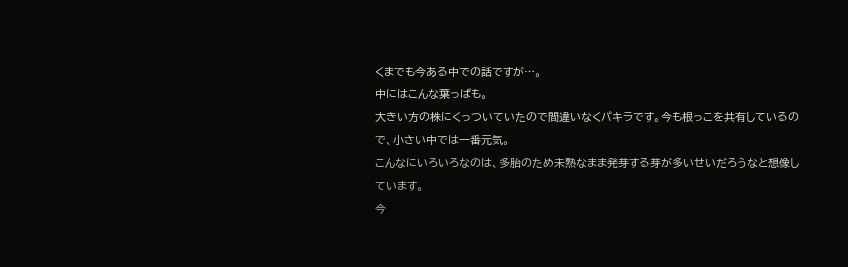くまでも今ある中での話ですが…。
中にはこんな葉っぱも。
大きい方の株にくっついていたので間違いなくパキラです。今も根っこを共有しているので、小さい中では一番元気。
こんなにいろいろなのは、多胎のため未熟なまま発芽する芽が多いせいだろうなと想像しています。
今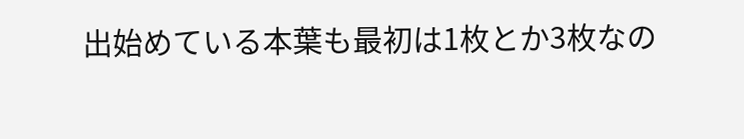出始めている本葉も最初は1枚とか3枚なの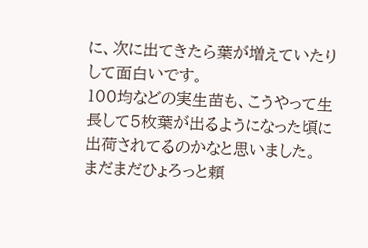に、次に出てきたら葉が増えていたりして面白いです。
100均などの実生苗も、こうやって生長して5枚葉が出るようになった頃に出荷されてるのかなと思いました。
まだまだひょろっと頼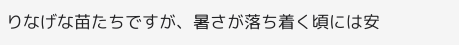りなげな苗たちですが、暑さが落ち着く頃には安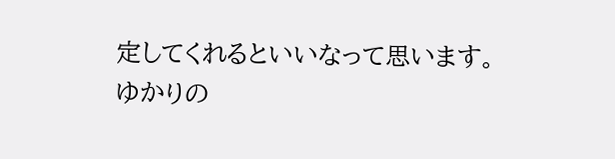定してくれるといいなって思います。
ゆかりの